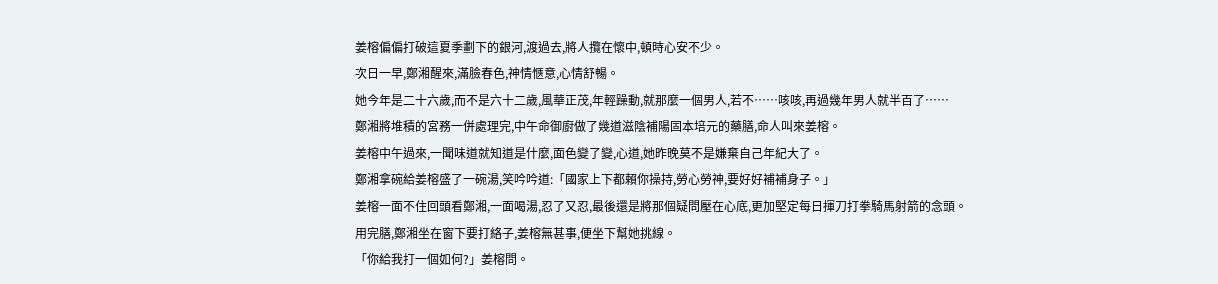姜榕偏偏打破這夏季劃下的銀河,渡過去,將人攬在懷中,頓時心安不少。
次日一早,鄭湘醒來,滿臉春色,神情愜意,心情舒暢。
她今年是二十六歲,而不是六十二歲,風華正茂,年輕躁動,就那麼一個男人,若不……咳咳,再過幾年男人就半百了……
鄭湘將堆積的宮務一併處理完,中午命御廚做了幾道滋陰補陽固本培元的藥膳,命人叫來姜榕。
姜榕中午過來,一聞味道就知道是什麼,面色變了變,心道,她昨晚莫不是嫌棄自己年紀大了。
鄭湘拿碗給姜榕盛了一碗湯,笑吟吟道:「國家上下都賴你操持,勞心勞神,要好好補補身子。」
姜榕一面不住回頭看鄭湘,一面喝湯,忍了又忍,最後還是將那個疑問壓在心底,更加堅定每日揮刀打拳騎馬射箭的念頭。
用完膳,鄭湘坐在窗下要打絡子,姜榕無甚事,便坐下幫她挑線。
「你給我打一個如何?」姜榕問。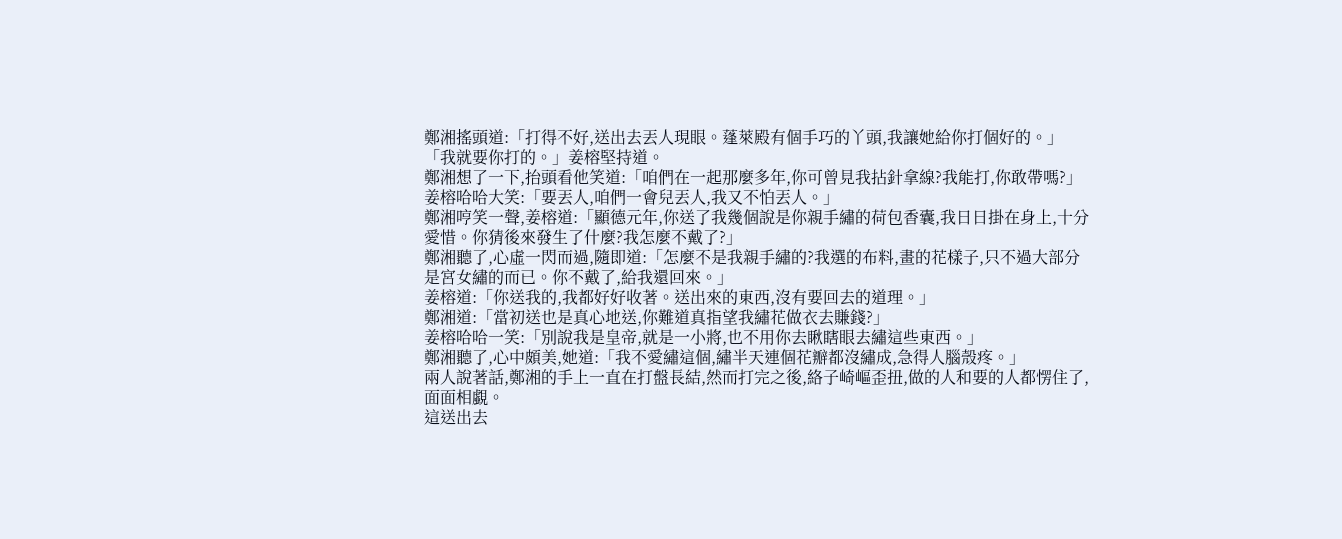鄭湘搖頭道:「打得不好,送出去丟人現眼。蓬萊殿有個手巧的丫頭,我讓她給你打個好的。」
「我就要你打的。」姜榕堅持道。
鄭湘想了一下,抬頭看他笑道:「咱們在一起那麼多年,你可曾見我拈針拿線?我能打,你敢帶嗎?」
姜榕哈哈大笑:「要丟人,咱們一會兒丟人,我又不怕丟人。」
鄭湘哼笑一聲,姜榕道:「顯德元年,你送了我幾個說是你親手繡的荷包香囊,我日日掛在身上,十分愛惜。你猜後來發生了什麼?我怎麼不戴了?」
鄭湘聽了,心虛一閃而過,隨即道:「怎麼不是我親手繡的?我選的布料,畫的花樣子,只不過大部分是宮女繡的而已。你不戴了,給我還回來。」
姜榕道:「你送我的,我都好好收著。送出來的東西,沒有要回去的道理。」
鄭湘道:「當初送也是真心地送,你難道真指望我繡花做衣去賺錢?」
姜榕哈哈一笑:「別說我是皇帝,就是一小將,也不用你去瞅瞎眼去繡這些東西。」
鄭湘聽了,心中頗美,她道:「我不愛繡這個,繡半天連個花瓣都沒繡成,急得人腦殼疼。」
兩人說著話,鄭湘的手上一直在打盤長結,然而打完之後,絡子崎嶇歪扭,做的人和要的人都愣住了,面面相覷。
這送出去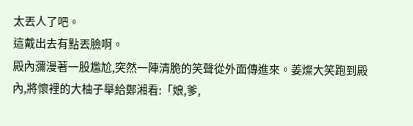太丟人了吧。
這戴出去有點丟臉啊。
殿內瀰漫著一股尷尬,突然一陣清脆的笑聲從外面傳進來。姜燦大笑跑到殿內,將懷裡的大柚子舉給鄭湘看:「娘,爹,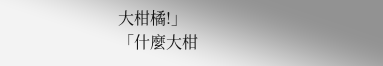大柑橘!」
「什麼大柑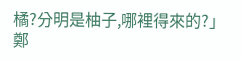橘?分明是柚子,哪裡得來的?」鄭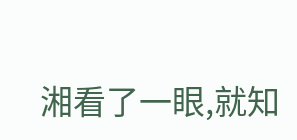湘看了一眼,就知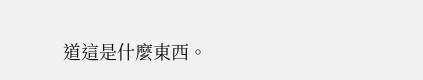道這是什麼東西。